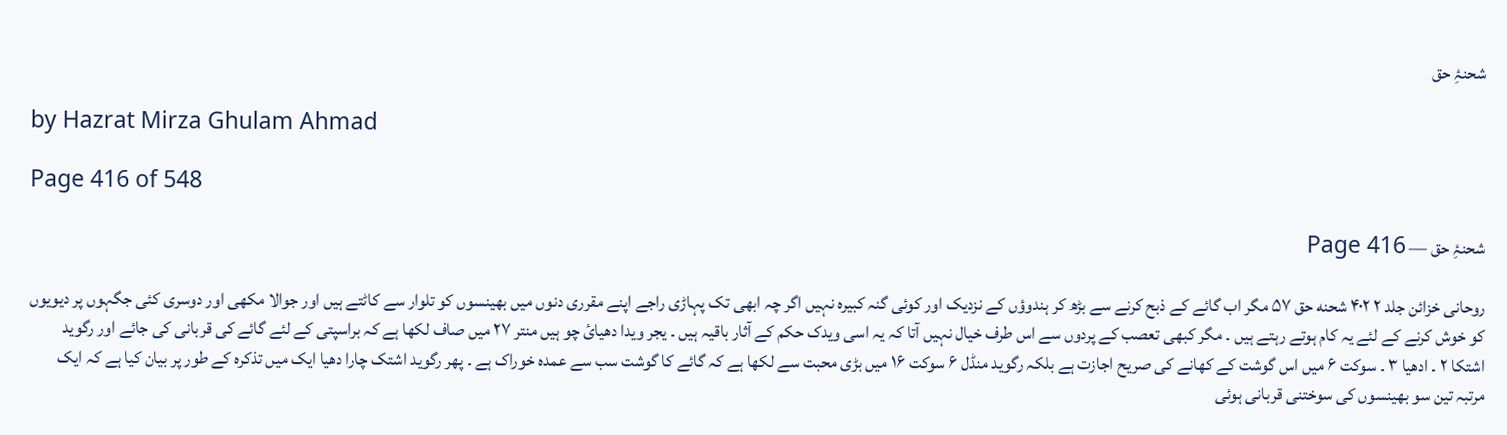شحنۂِ حق

by Hazrat Mirza Ghulam Ahmad

Page 416 of 548

شحنۂِ حق — Page 416

روحانی خزائن جلد ۲ ۴۰۲ شحنه حق ۵۷ مگر اب گائے کے ذبح کرنے سے بڑھ کر ہندوؤں کے نزدیک اور کوئی گنہ کبیرہ نہیں اگر چہ ابھی تک پہاڑی راجے اپنے مقرری دنوں میں بھینسوں کو تلوار سے کاٹتے ہیں اور جوالا مکھی اور دوسری کئی جگہوں پر دیویوں کو خوش کرنے کے لئے یہ کام ہوتے رہتے ہیں ۔ مگر کبھی تعصب کے پردوں سے اس طرف خیال نہیں آتا کہ یہ اسی ویدک حکم کے آثار باقیہ ہیں ۔ یجر ویدا دھیائ چو ہیں منتر ۲۷ میں صاف لکھا ہے کہ براسپتی کے لئے گائے کی قربانی کی جائے اور رگوید اشتکا ۲ ۔ ادھیا ۳ ۔ سوکت ۶ میں اس گوشت کے کھانے کی صریح اجازت ہے بلکہ رگوید منڈل ۶ سوکت ۱۶ میں بڑی محبت سے لکھا ہے کہ گائے کا گوشت سب سے عمدہ خوراک ہے ۔ پھر رگوید اشتک چارا دھیا ایک میں تذکرہ کے طور پر بیان کیا ہے کہ ایک مرتبہ تین سو بھینسوں کی سوختنی قربانی ہوئی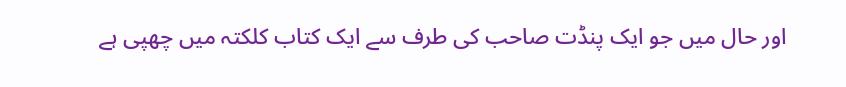اور حال میں جو ایک پنڈت صاحب کی طرف سے ایک کتاب کلکتہ میں چھپی ہے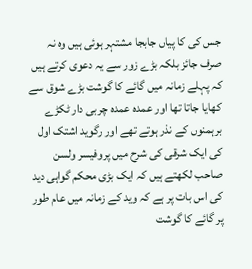جس کی کا پیاں جابجا مشتہر ہوئی ہیں وہ نہ صرف جائز بلکہ بڑے زور سے یہ دعوی کرتے ہیں کہ پہلے زمانہ میں گائے کا گوشت بڑے شوق سے کھایا جاتا تھا اور عمدہ عمدہ چربی دار ٹکڑے برہمنوں کے نذر ہوتے تھے اور رگوید اشتک اول کی ایک شرقی کی شرح میں پروفیسر ولسن صاحب لکھتے ہیں کہ ایک بڑی محکم گواہی دید کی اس بات پر ہے کہ وید کے زمانہ میں عام طور پر گائے کا گوشت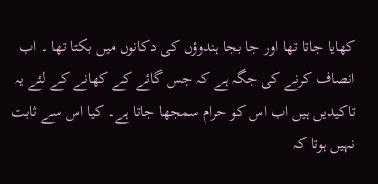کھایا جاتا تھا اور جا بجا ہندوؤں کی دکانوں میں بکتا تھا ۔ اب انصاف کرنے کی جگہ ہے کہ جس گائے کے کھانے کے لئے یہ تاکیدیں ہیں اب اس کو حرام سمجھا جاتا ہے۔ کیا اس سے ثابت نہیں ہوتا کہ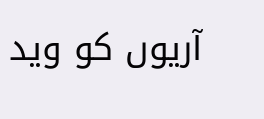آریوں کو وید